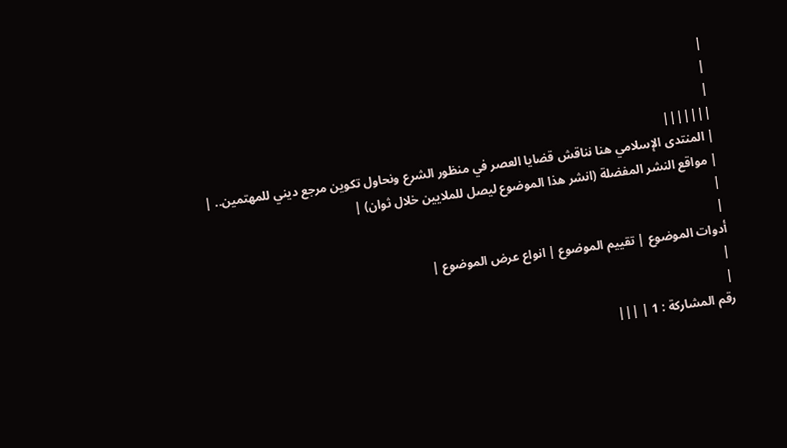|
|
|
|||||||
| المنتدى الإسلامي هنا نناقش قضايا العصر في منظور الشرع ونحاول تكوين مرجع ديني للمهتمين.. |
| مواقع النشر المفضلة (انشر هذا الموضوع ليصل للملايين خلال ثوان) |
|
|
أدوات الموضوع | تقييم الموضوع | انواع عرض الموضوع |
|
|
رقم المشاركة : 1 | |||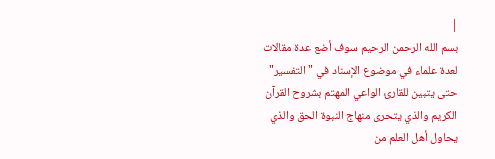|
بسم الله الرحمن الرحيم سوف أضع عدة مقالات لعدة علماء في موضوع الإسناد في " التفسير" حتى يتبين للقارئ الواعي المهتم بشروح القرآن الكريم والذي يتحرى منهاج النبوة الحق والذي يحاول أهل العلم من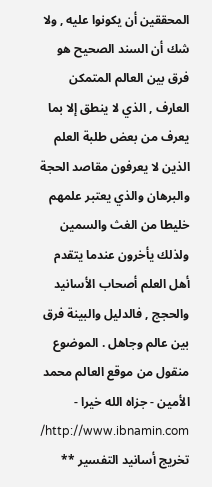المحققين أن يكونوا عليه , ولا شك أن السند الصحيح هو فرق بين العالم المتمكن العارف , الذي لا ينطق إلا بما يعرف من بعض طلبة العلم الذين لا يعرفون مقاصد الحجة والبرهان والذي يعتبر علمهم خليطا من الغث والسمين ولذلك يأخرون عندما يتقدم أهل العلم أصحاب الأسانيد والحجج , فالدليل والبينة فرق بين عالم وجاهل . الموضوع منقول من موقع العالم محمد الأمين - جزاه الله خيرا - http://www.ibnamin.com/ تخريج أسانيد التفسير **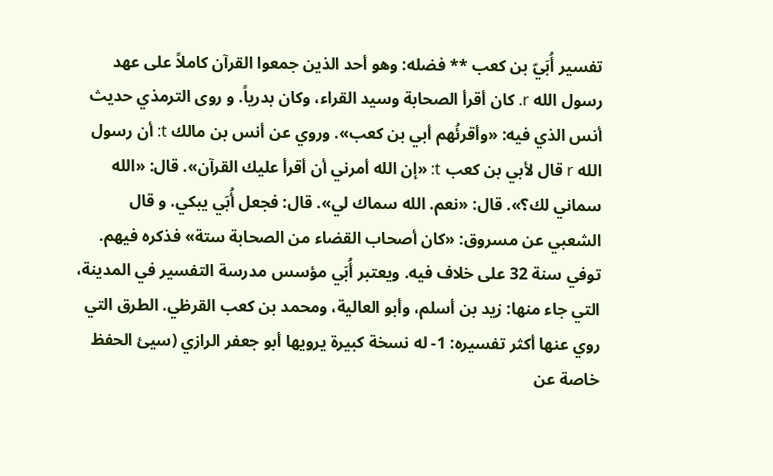تفسير أُبَيّ بن كعب ** فضله: وهو أحد الذين جمعوا القرآن كاملاً على عهد رسول الله r. كان أقرأ الصحابة وسيد القراء، وكان بدرياً. و روى الترمذي حديث أنس الذي فيه: «وأقرئُهم أبي بن كعب». وروي عن أنس بن مالك t: أن رسول الله r قال لأبي بن كعب t: «إن الله أمرني أن أقرأ عليك القرآن». قال: «الله سماني لك؟». قال: «نعم. الله سماك لي». قال: فجعل أُبَي يبكي. و قال الشعبي عن مسروق: «كان أصحاب القضاء من الصحابة ستة» فذكره فيهم. توفي سنة 32 على خلاف فيه. ويعتبر أُبَي مؤسس مدرسة التفسير في المدينة، التي جاء منها: زيد بن أسلم، وأبو العالية، ومحمد بن كعب القرظي. الطرق التي روي عنها أكثر تفسيره: 1- له نسخة كبيرة يرويها أبو جعفر الرازي (سيئ الحفظ خاصة عن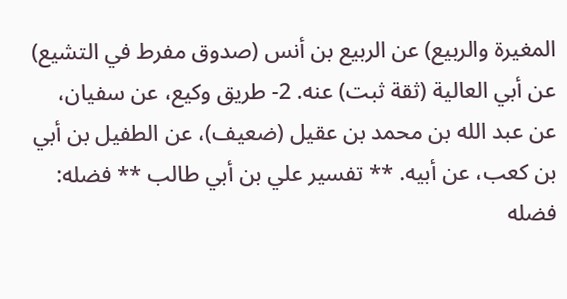المغيرة والربيع) عن الربيع بن أنس (صدوق مفرط في التشيع) عن أبي العالية (ثقة ثبت) عنه. 2- طريق وكيع، عن سفيان، عن عبد الله بن محمد بن عقيل (ضعيف)، عن الطفيل بن أبي بن كعب، عن أبيه. ** تفسير علي بن أبي طالب ** فضله: فضله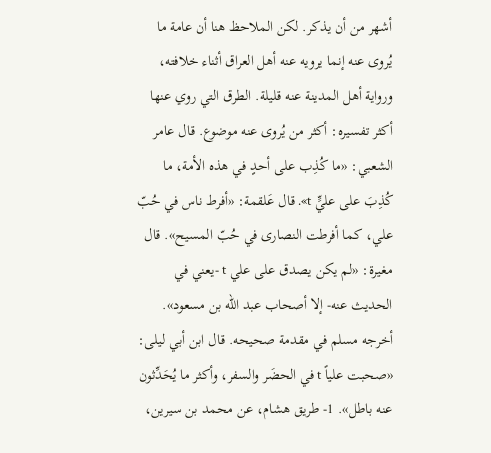أشهر من أن يذكر. لكن الملاحظ هنا أن عامة ما يُروى عنه إنما يرويه عنه أهل العراق أثناء خلافته، ورواية أهل المدينة عنه قليلة. الطرق التي روي عنها أكثر تفسيره: أكثر من يُروى عنه موضوع. قال عامر الشعبي: «ما كُذِب على أحدٍ في هذه الأمة، ما كُذِبَ على عليٍّ t». قال عَلقمة: «أفرط ناس في حُبّ علي، كما أفرطت النصارى في حُبّ المسيح». قال مغيرة: «لم يكن يصدق على علي t -يعني في الحديث عنه- إلا أصحاب عبد الله بن مسعود». أخرجه مسلم في مقدمة صحيحه. قال ابن أبي ليلى: «صحبت علياً t في الحضَر والسفر، وأكثر ما يُحَدِّثون عنه باطل». 1- طريق هشام، عن محمد بن سيرين،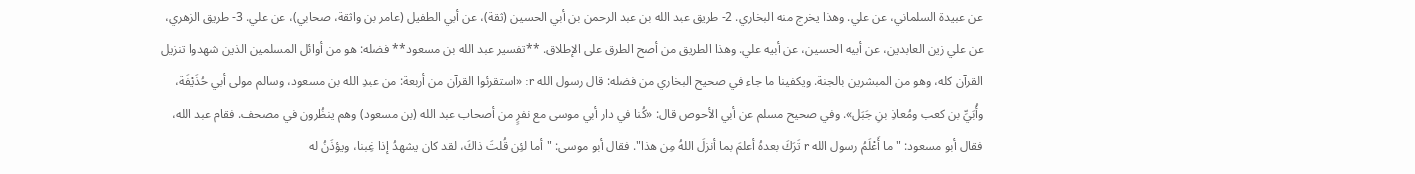عن عبيدة السلماني، عن علي. وهذا يخرج منه البخاري. 2- طريق عبد الله بن عبد الرحمن بن أبي الحسين (ثقة)، عن أبي الطفيل (عامر بن واثقة، صحابي)، عن علي. 3- طريق الزهري، عن علي زين العابدين، عن أبيه الحسين، عن أبيه علي. وهذا الطريق من أصح الطرق على الإطلاق. **تفسير عبد الله بن مسعود** فضله: هو من أوائل المسلمين الذين شهدوا تنزيل القرآن كله، وهو من المبشرين بالجنة. ويكفينا ما جاء في صحيح البخاري من فضله: قال رسول الله r: «استقرئوا القرآن من أربعة: من عبدِ الله بن مسعود، وسالم مولى أبي حُذَيْفَة، وأُبَيِّ بن كعب ومُعاذِ بنِ جَبَل». وفي صحيح مسلم عن أبي الأحوص قال: «كُنا في دار أبي موسى مع نفرٍ من أصحاب عبد الله (بن مسعود) وهم ينظُرون في مصحف. فقام عبد الله، فقال أبو مسعود: "ما أَعْلَمُ رسول الله r تَرَكَ بعدهُ أعلمَ بما أنزلَ اللهُ مِن هذا". فقال أبو موسى: "أما لئِن قُلتَ ذاكَ، لقد كان يشهدُ إذا غِبنا، ويؤذَنُ له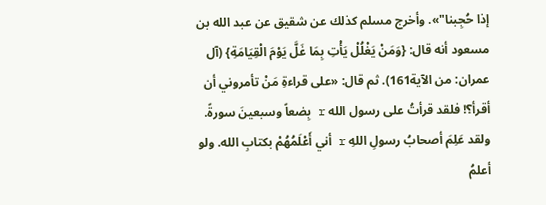إذا حُجِبنا"». وأخرج مسلم كذلك عن شقيق عن عبد الله بن مسعود أنه قال: {وَمَنْ يَغْلُلْ يَأْتِ بِمَا غَلَّ يَوْمَ الْقِيَامَةِ} (آل عمران: من الآية161). ثم قال: «على قراءةِ مَنْ تأمروني أن أقرأ؟! فلقد قرأتُ على رسول الله r بِضعاً وسبعينَ سورةً. ولقد عَلِمَ أصحابُ رسولِ اللهِ r أني أَعْلَمُهُمْ بكتابِ الله. ولو أعلمُ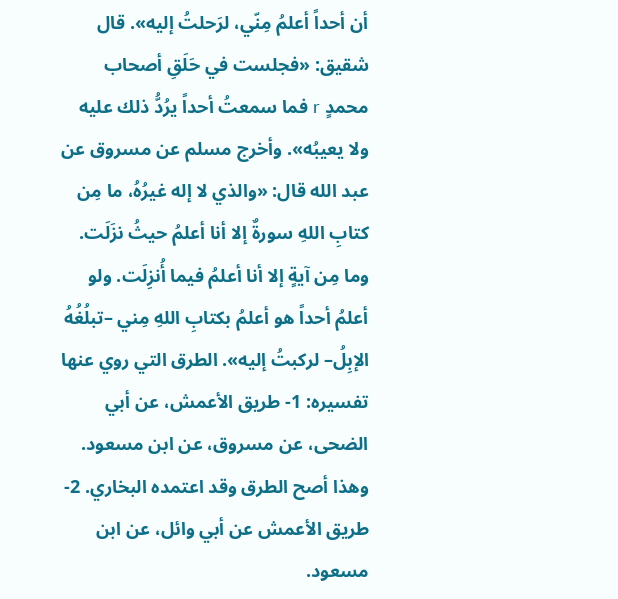أن أحداً أعلمُ مِنّي، لرَحلتُ إليه». قال شقيق: «فجلست في حَلَقِ أصحاب محمدٍ r فما سمعتُ أحداً يرُدُّ ذلك عليه ولا يعيبُه». وأخرج مسلم عن مسروق عن عبد الله قال: «والذي لا إله غيرُهُ، ما مِن كتابِ اللهِ سورةٌ إلا أنا أعلمُ حيثُ نزَلَت. وما مِن آيةٍ إلا أنا أعلمُ فيما أُنزِلَت. ولو أعلمُ أحداً هو أعلمُ بكتابِ اللهِ مِني –تبلُغُهُ الإبِلُ– لركبتُ إليه». الطرق التي روي عنها تفسيره: 1- طريق الأعمش، عن أبي الضحى، عن مسروق، عن ابن مسعود. وهذا أصح الطرق وقد اعتمده البخاري. 2- طريق الأعمش عن أبي وائل، عن ابن مسعود.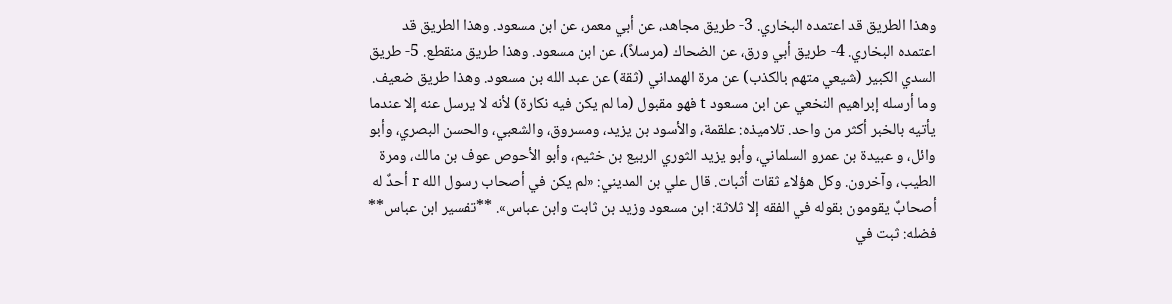وهذا الطريق قد اعتمده البخاري. 3- طريق مجاهد، عن أبي معمر، عن ابن مسعود. وهذا الطريق قد اعتمده البخاري. 4- طريق أبي ورق، عن الضحاك (مرسلاً)، عن ابن مسعود. وهذا طريق منقطع. 5- طريق السدي الكبير (شيعي متهم بالكذب) عن مرة الهمداني (ثقة) عن عبد الله بن مسعود. وهذا طريق ضعيف. وما أرسله إبراهيم النخعي عن ابن مسعود t فهو مقبول (ما لم يكن فيه نكارة) لأنه لا يرسل عنه إلا عندما يأتيه بالخبر أكثر من واحد. تلاميذه: علقمة، والأسود بن يزيد، ومسروق، والشعبي، والحسن البصري، وأبو وائل، و عبيدة بن عمرو السلماني، وأبو يزيد الثوري الربيع بن خثيم، وأبو الأحوص عوف بن مالك، ومرة الطيب، وآخرون. وكل هؤلاء ثقات أثبات. قال علي بن المديني: «لم يكن في أصحاب رسول الله r أحدٌ له أصحابٌ يقومون بقوله في الفقه إلا ثلاثة: ابن مسعود وزيد بن ثابت وابن عباس». **تفسير ابن عباس** فضله: ثبت في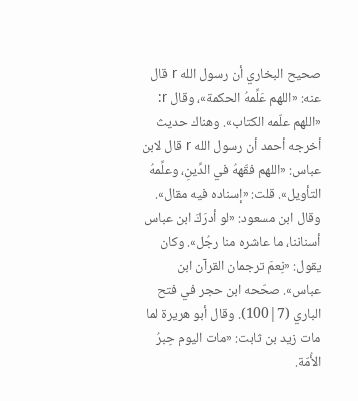صحيح البخاري أن رسول الله r قال عنه: «اللهم عَلِّمهُ الحكمة»، وقال r: «اللهم علّمه الكتاب». وهناك حديث أخرجه أحمد أن رسول الله r قال لابن عباس: «اللهم فقّههُ في الدِّينِ، وعلِّمهُ التأويل». قلت: «إسناده فيه مقال». وقال ابن مسعود: «لو أدرَكَ ابن عباس أسناننا، ما عاشره منا رجُل». وكان يقول: «نِعمَ ترجمان القرآن ابن عباس». صحّحه ابن حجر في فتح الباري (7|100). وقال أبو هريرة لما مات زيد بن ثابت: «مات اليوم حِبرُ الأُمّة.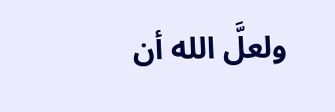ولعلَّ الله أن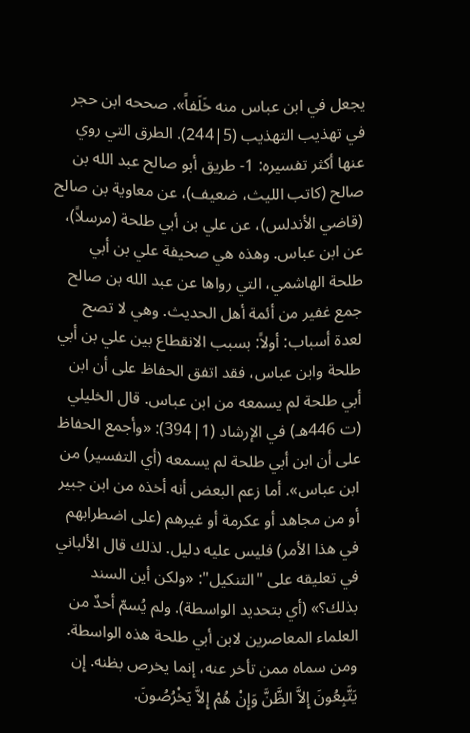يجعل في ابن عباس منه خَلَفاً». صححه ابن حجر في تهذيب التهذيب (5|244). الطرق التي روي عنها أكثر تفسيره: 1- طريق أبو صالح عبد الله بن صالح (كاتب الليث، ضعيف)، عن معاوية بن صالح (قاضي الأندلس)، عن علي بن أبي طلحة (مرسلاً)، عن ابن عباس. وهذه هي صحيفة علي بن أبي طلحة الهاشمي، التي رواها عن عبد الله بن صالح جمع غفير من أئمة أهل الحديث. وهي لا تصح لعدة أسباب: أولاً: بسبب الانقطاع بين علي بن أبي طلحة وابن عباس، فقد اتفق الحفاظ على أن ابن أبي طلحة لم يسمعه من ابن عباس. قال الخليلي (ت 446هـ) في الإرشاد (1|394): «وأجمع الحفاظ على أن ابن أبي طلحة لم يسمعه (أي التفسير) من ابن عباس». أما زعم البعض أنه أخذه من ابن جبير أو من مجاهد أو عكرمة أو غيرهم (على اضطرابهم في هذا الأمر) فليس عليه دليل. لذلك قال الألباني في تعليقه على "التنكيل": «ولكن أين السند بذلك؟» (أي بتحديد الواسطة). ولم يُسمّ أحدٌ من العلماء المعاصرين لابن أبي طلحة هذه الواسطة. ومن سماه ممن تأخر عنه، إنما يخرص بظنه. إِن يَتَّبِعُونَ إِلاَّ الظَّنَّ وَإِنْ هُمْ إِلاَّ يَخْرُصُونَ.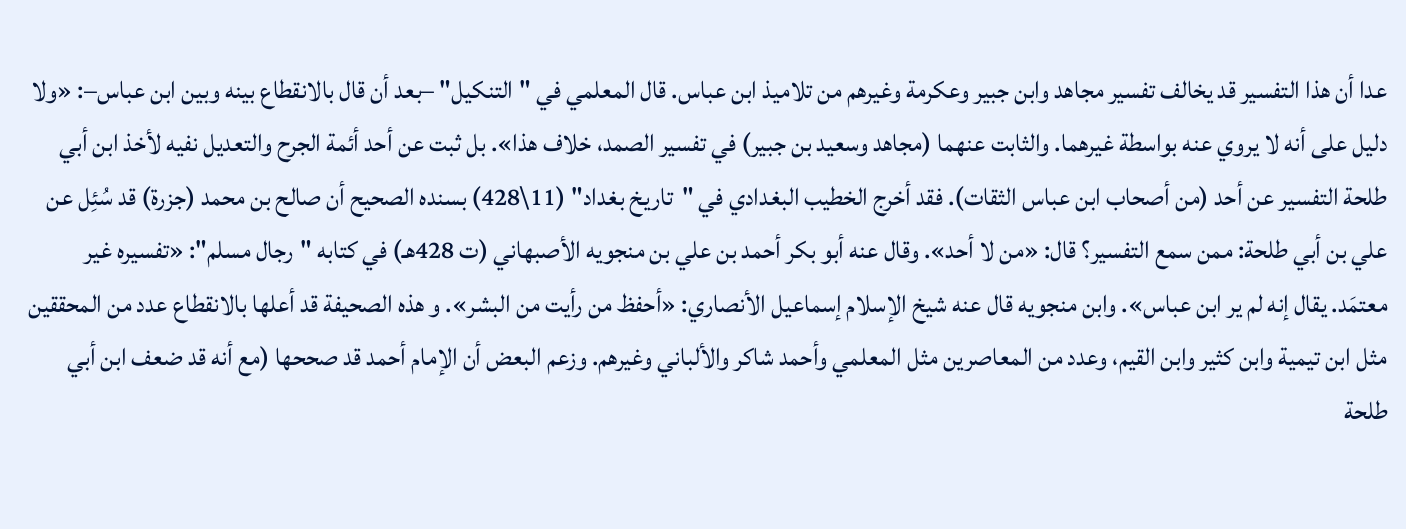عدا أن هذا التفسير قد يخالف تفسير مجاهد وابن جبير وعكرمة وغيرهم من تلاميذ ابن عباس. قال المعلمي في "التنكيل" –بعد أن قال بالانقطاع بينه وبين ابن عباس–: «ولا دليل على أنه لا يروي عنه بواسطة غيرهما. والثابت عنهما (مجاهد وسعيد بن جبير) في تفسير الصمد، خلاف هذا». بل ثبت عن أحد أئمة الجرح والتعديل نفيه لأخذ ابن أبي طلحة التفسير عن أحد (من أصحاب ابن عباس الثقات). فقد أخرج الخطيب البغدادي في "تاريخ بغداد" (11\428) بسنده الصحيح أن صالح بن محمد (جزرة) قد سُئِل عن علي بن أبي طلحة: ممن سمع التفسير؟ قال: «من لا أحد». وقال عنه أبو بكر أحمد بن علي بن منجويه الأصبهاني (ت 428هـ) في كتابه "رجال مسلم": «تفسيره غير معتمَد. يقال إنه لم ير ابن عباس». وابن منجويه قال عنه شيخ الإسلام إسماعيل الأنصاري: «أحفظ من رأيت من البشر». و هذه الصحيفة قد أعلها بالانقطاع عدد من المحققين مثل ابن تيمية وابن كثير وابن القيم، وعدد من المعاصرين مثل المعلمي وأحمد شاكر والألباني وغيرهم. وزعم البعض أن الإمام أحمد قد صححها (مع أنه قد ضعف ابن أبي طلحة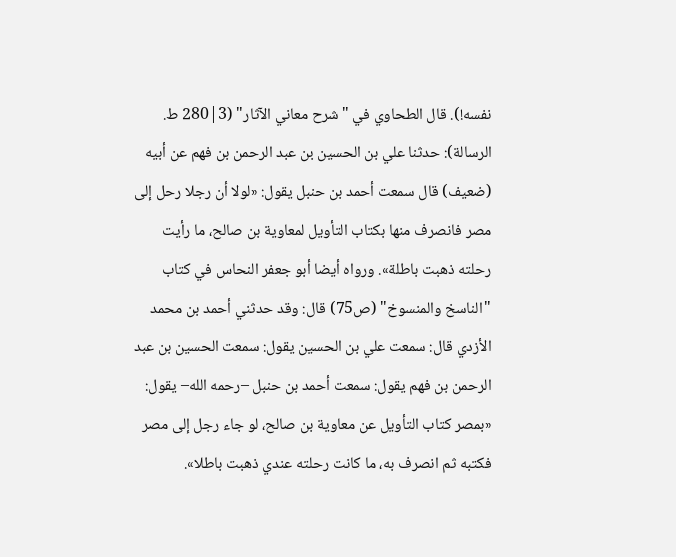نفسه!). قال الطحاوي في "شرح معاني الآثار" (3|280 ط. الرسالة): حدثنا علي بن الحسين بن عبد الرحمن بن فهم عن أبيه (ضعيف) قال سمعت أحمد بن حنبل يقول: «لولا أن رجلا رحل إلى مصر فانصرف منها بكتاب التأويل لمعاوية بن صالح، ما رأيت رحلته ذهبت باطلة». ورواه أيضا أبو جعفر النحاس في كتاب "الناسخ والمنسوخ" (ص75) قال: وقد حدثني أحمد بن محمد الأزدي قال: سمعت علي بن الحسين يقول: سمعت الحسين بن عبد الرحمن بن فهم يقول: سمعت أحمد بن حنبل –رحمه الله– يقول: «بمصر كتاب التأويل عن معاوية بن صالح، لو جاء رجل إلى مصر فكتبه ثم انصرف به، ما كانت رحلته عندي ذهبت باطلا».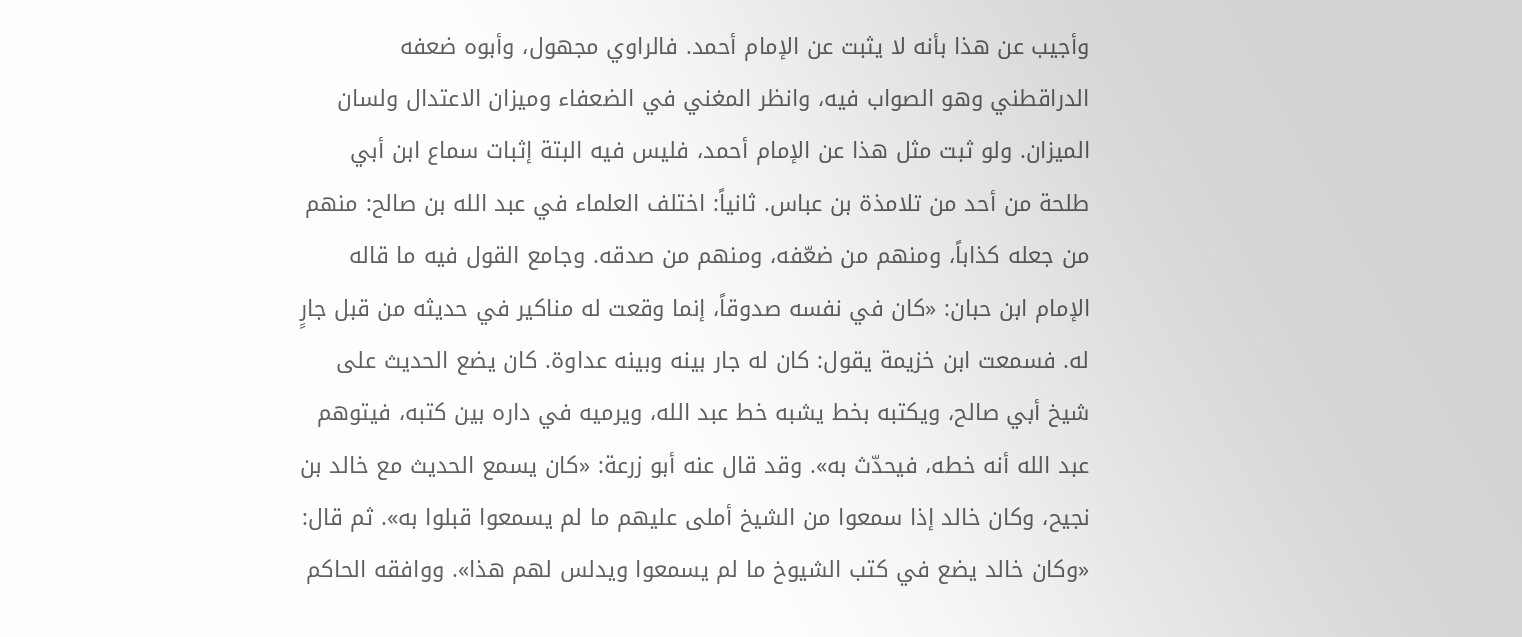وأجيب عن هذا بأنه لا يثبت عن الإمام أحمد. فالراوي مجهول، وأبوه ضعفه الدراقطني وهو الصواب فيه، وانظر المغني في الضعفاء وميزان الاعتدال ولسان الميزان. ولو ثبت مثل هذا عن الإمام أحمد، فليس فيه البتة إثبات سماع ابن أبي طلحة من أحد من تلامذة بن عباس. ثانياً: اختلف العلماء في عبد الله بن صالح: منهم من جعله كذاباً، ومنهم من ضعّفه، ومنهم من صدقه. وجامع القول فيه ما قاله الإمام ابن حبان: «كان في نفسه صدوقاً، إنما وقعت له مناكير في حديثه من قبل جارٍ له. فسمعت ابن خزيمة يقول: كان له جار بينه وبينه عداوة. كان يضع الحديث على شيخ أبي صالح، ويكتبه بخط يشبه خط عبد الله، ويرميه في داره بين كتبه، فيتوهم عبد الله أنه خطه، فيحدّث به». وقد قال عنه أبو زرعة: «كان يسمع الحديث مع خالد بن نجيح، وكان خالد إذا سمعوا من الشيخ أملى عليهم ما لم يسمعوا قبلوا به». ثم قال: «وكان خالد يضع في كتب الشيوخ ما لم يسمعوا ويدلس لهم هذا». ووافقه الحاكم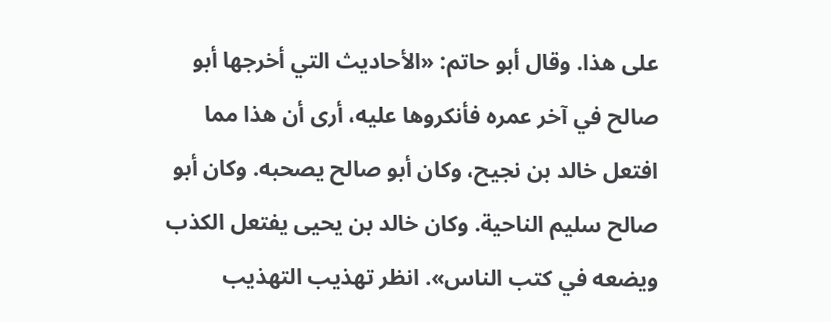على هذا. وقال أبو حاتم: «الأحاديث التي أخرجها أبو صالح في آخر عمره فأنكروها عليه، أرى أن هذا مما افتعل خالد بن نجيح، وكان أبو صالح يصحبه. وكان أبو صالح سليم الناحية. وكان خالد بن يحيى يفتعل الكذب ويضعه في كتب الناس». انظر تهذيب التهذيب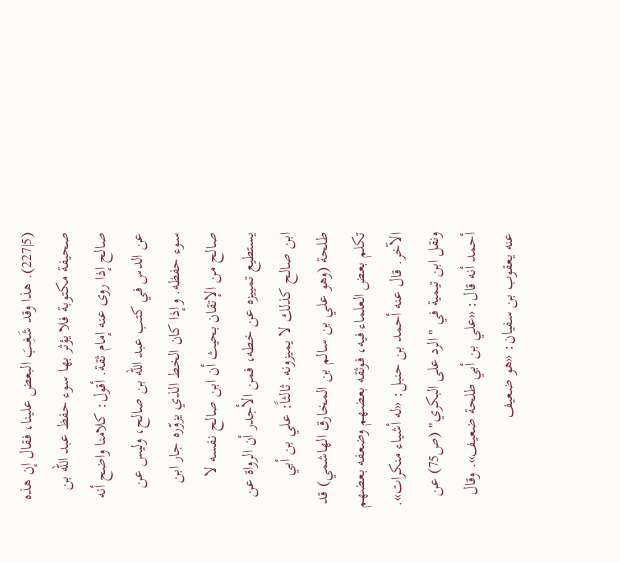(5|227). هذا وقد شَغِبَ البعض علينا، فقال إن هذه صحيفة مكتوبة فلا يؤثر بها سوء حفظ عبد الله بن صالح إذا روى عنه إمام ثقة. أقول: كلامنا واضح أنه عن الدس في كتب عبد الله بن صالح، وليس عن سوء حفظه. وإذا كان الخط الذي يزوّره جار ابن صالح من الإتقان بحيث أن ابن صالح نفسه لا يستطيع تمييزه عن خطه، فمن الأجدر أن الرواة عن ابن صالح كذلك لا يميزونه. ثالثاً: علي بن أبي طلحة (وهو علي بن سالم بن المخارق الهاشمي) قد تكلم بعض العلماء فيه، فوثقه بعضهم وضعفه بعضهم الآخر. قال عنه أحمد بن حنبل: «له أشياء منكرات». ونقل ابن تيمية في "الرد على البكري" (ص75) عن أحمد أنه قال: «علي بن أبي طلحة ضعيف». وقال عنه يعقوب بن سفيان: «هو ضعيف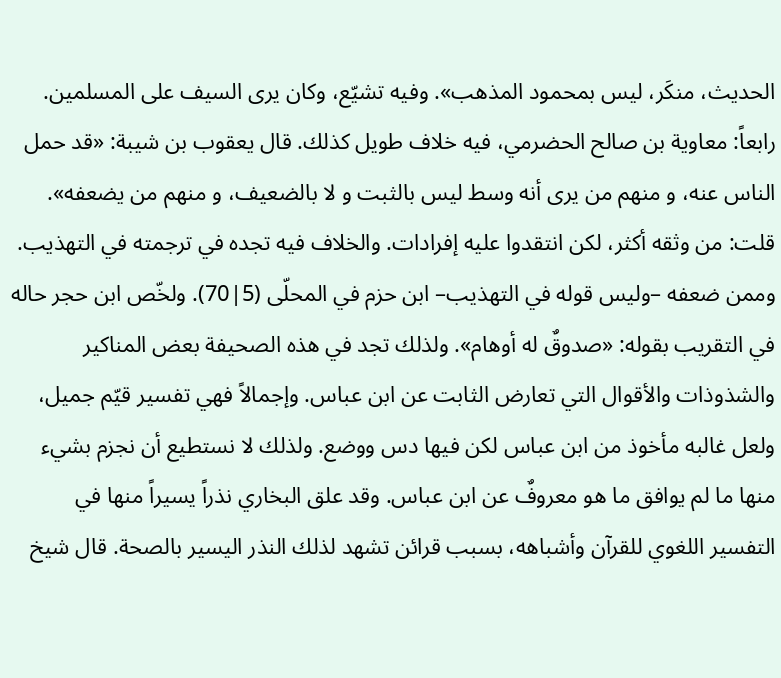الحديث، منكَر، ليس بمحمود المذهب». وفيه تشيّع، وكان يرى السيف على المسلمين. رابعاً: معاوية بن صالح الحضرمي، فيه خلاف طويل كذلك. قال يعقوب بن شيبة: «قد حمل الناس عنه، و منهم من يرى أنه وسط ليس بالثبت و لا بالضعيف، و منهم من يضعفه». قلت: من وثقه أكثر، لكن انتقدوا عليه إفرادات. والخلاف فيه تجده في ترجمته في التهذيب. وممن ضعفه –وليس قوله في التهذيب– ابن حزم في المحلّى (5|70). ولخّص ابن حجر حاله في التقريب بقوله: «صدوقٌ له أوهام». ولذلك تجد في هذه الصحيفة بعض المناكير والشذوذات والأقوال التي تعارض الثابت عن ابن عباس. وإجمالاً فهي تفسير قيّم جميل، ولعل غالبه مأخوذ من ابن عباس لكن فيها دس ووضع. ولذلك لا نستطيع أن نجزم بشيء منها ما لم يوافق ما هو معروفٌ عن ابن عباس. وقد علق البخاري نذراً يسيراً منها في التفسير اللغوي للقرآن وأشباهه، بسبب قرائن تشهد لذلك النذر اليسير بالصحة. قال شيخ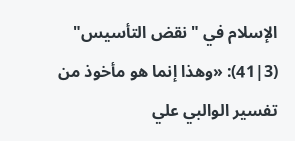الإسلام في "نقض التأسيس" (3|41): «وهذا إنما هو مأخوذ من تفسير الوالبي علي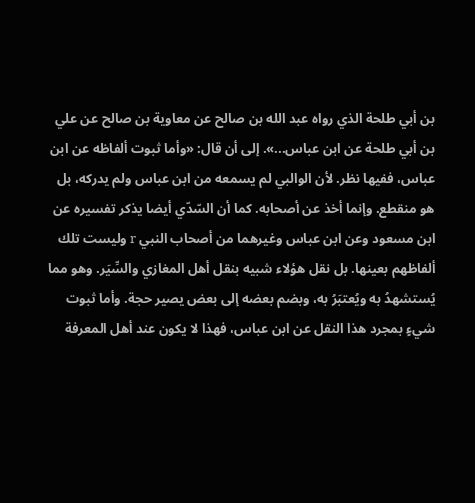بن أبي طلحة الذي رواه عبد الله بن صالح عن معاوية بن صالح عن علي بن أبي طلحة عن ابن عباس...». إلى أن قال: «وأما ثبوت ألفاظه عن ابن عباس، ففيها نظر. لأن الوالبي لم يسمعه من ابن عباس ولم يدركه، بل هو منقطع. وإنما أخذ عن أصحابه. كما أن السّدّي أيضا يذكر تفسيره عن ابن مسعود وعن ابن عباس وغيرهما من أصحاب النبي r وليست تلك ألفاظهم بعينها. بل نقل هؤلاء شبيه بنقل أهل المغازي والسِّيَر. وهو مما يُستشهدُ به ويُعتبَرُ به، وبضم بعضه إلى بعض يصير حجة. وأما ثبوت شيءٍ بمجرد هذا النقل عن ابن عباس، فهذا لا يكون عند أهل المعرفة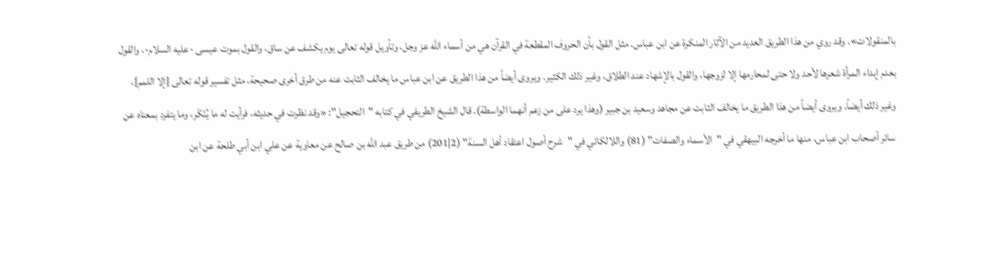بالمنقولات». وقد روي من هذا الطريق العديد من الآثار المنكرة عن ابن عباس. مثل القول بأن الحروف المقطعة في القرآن هي من أسماء الله عز وجل، وتأويل قوله تعالى يوم يكشف عن ساق، والقول بموت عيسى -عليه السلام-، والقول بعدم إبداء المرأة شعرها لأحد ولا حتى لمحارمها إلا لزوجها، والقول بالإشهاد عند الطلاق، وغير ذلك الكثير. ويروى أيضاً من هذا الطريق عن ابن عباس ما يخالف الثابت عنه من طرق أخرى صحيحة، مثل تفسير قوله تعالى {إلا اللمم}، وغير ذلك أيضاً. ويروى أيضاً من هذا الطريق ما يخالف الثابت عن مجاهد وسعيد بن جبير (وهذا يرد على من زعم أنهما الواسطة). قال الشيخ الطريفي في كتابه "التحجيل": «وقد نظرت في حديثه، فرأيت له ما يُنْكَر، وما يتفرد بمعناه عن سائر أصحاب ابن عباس، منها ما أخرجه البيهقي في "الأسماء والصفات" (81) واللالكائي في "شرح أصول اعتقاد أهل السنة" (2|201) من طريق عبد الله بن صالح عن معاوية عن علي ابن أبي طلحة عن ابن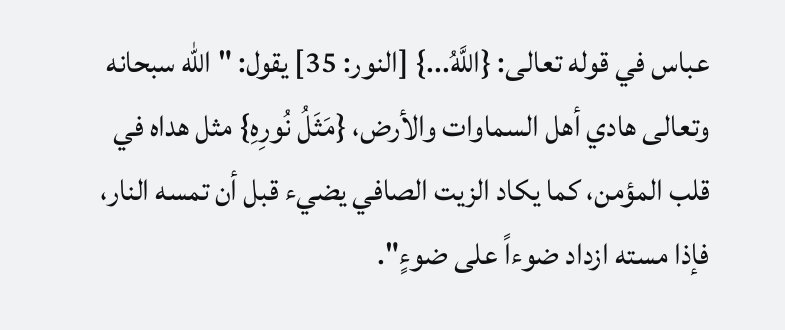عباس في قوله تعالى: {اللَّهُ...} [النور: 35] يقول: "الله سبحانه وتعالى هادي أهل السماوات والأرض، {مَثَلُ نُورِهِ} مثل هداه في قلب المؤمن، كما يكاد الزيت الصافي يضيء قبل أن تمسه النار، فإذا مسته ازداد ضوءاً على ضوءٍ".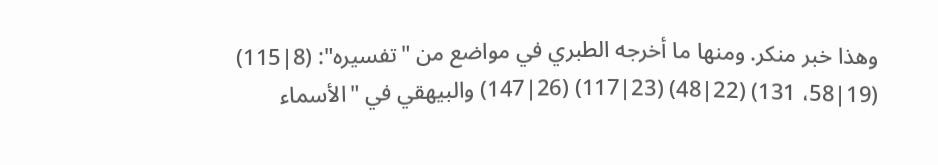وهذا خبر منكر. ومنها ما أخرجه الطبري في مواضع من "تفسيره": (8|115) (19|58، 131) (22|48) (23|117) (26|147) والبيهقي في "الأسماء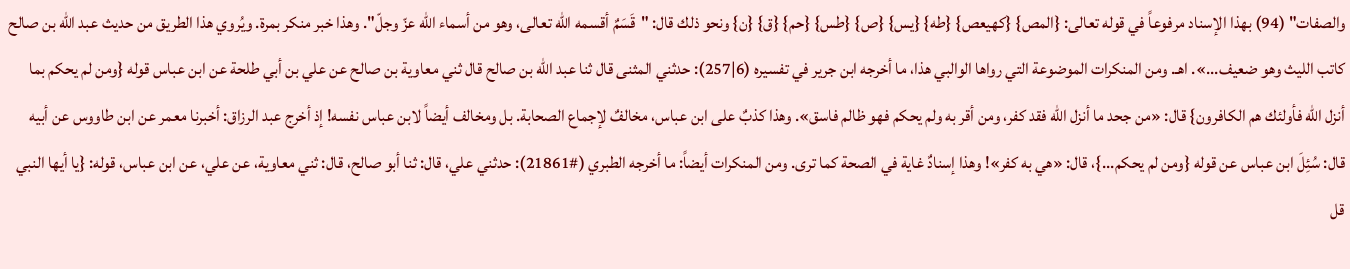والصفات" (94) بهذا الإسناد مرفوعاً في قوله تعالى: {المص} {كهيعص} {طه} {يس} {ص} {طس} {حم} {ق} {ن} ونحو ذلك قال: "قَسَمٌ أقسمه الله تعالى، وهو من أسماء الله عزّ وجلّ". وهذا خبر منكر بمرة. ويُروي هذا الطريق من حديث عبد الله بن صالح كاتب الليث وهو ضعيف...». اهـ. ومن المنكرات الموضوعة التي رواها الوالبي هذا، ما أخرجه ابن جرير في تفسيره (6|257): حدثني المثنى قال ثنا عبد الله بن صالح قال ثني معاوية بن صالح عن علي بن أبي طلحة عن ابن عباس قوله {ومن لم يحكم بما أنزل الله فأولئك هم الكافرون} قال: «من جحد ما أنزل الله فقد كفر، ومن أقر به ولم يحكم فهو ظالم فاسق». وهذا كذبٌ على ابن عباس، مخالفٌ لإجماع الصحابة. بل ومخالف أيضاً لابن عباس نفسه! إذ أخرج عبد الرزاق: أخبرنا معمر عن ابن طاووس عن أبيه قال: سُئِلَ ابن عباس عن قوله {ومن لم يحكم...}، قال: «هي به كفر»! وهذا إسنادٌ غاية في الصحة كما ترى. ومن المنكرات أيضاً: ما أخرجه الطبري (#21861): حدثني علي، قال: ثنا أبو صالح، قال: ثني معاوية، عن علي، عن ابن عباس، قوله: {يا أيها النبي قل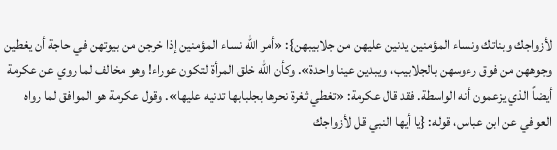لأزواجك وبناتك ونساء المؤمنين يدنين عليهن من جلابيبهن}: «أمر الله نساء المؤمنين إذا خرجن من بيوتهن في حاجة أن يغطين وجوههن من فوق رءوسهن بالجلابيب، ويبدين عينا واحدة». وكأن الله خلق المرأة لتكون عوراء! وهو مخالف لما روي عن عكرمة أيضاً الذي يزعمون أنه الواسطة. فقد قال عكرمة: «تغطي ثغرة نحرها بجلبابها تدنيه عليها». وقول عكرمة هو الموافق لما رواه العوفي عن ابن عباس، قوله: {يا أيها النبي قل لأزواجك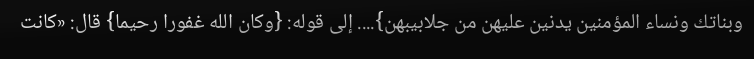وبناتك ونساء المؤمنين يدنين عليهن من جلابيبهن}.... إلى قوله: {وكان الله غفورا رحيما} قال: «كانت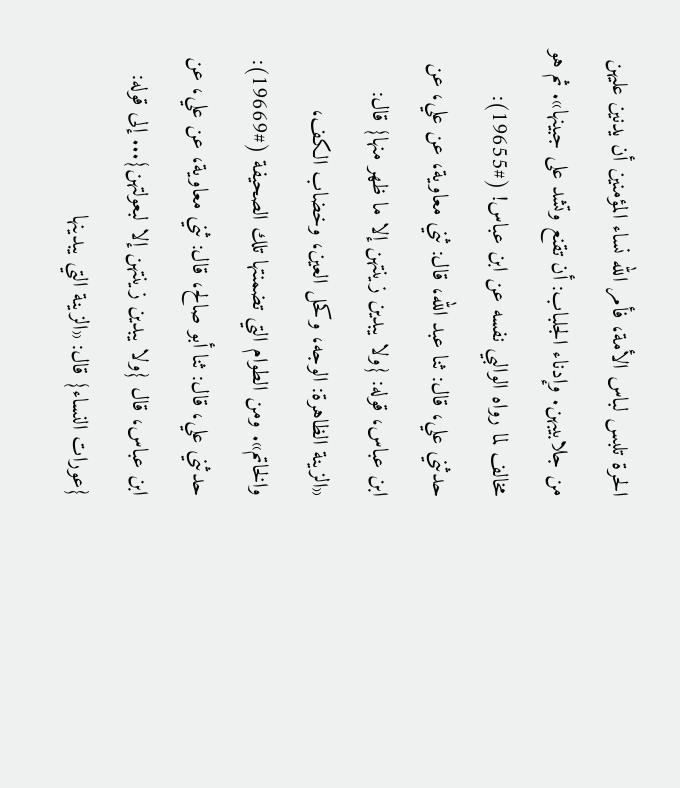الحرة تلبس لباس الأمة، فأمر الله نساء المؤمنين أن يدنين عليهن من جلابيبهن. وإدناء الجلباب: أن تقنع وتشد على جبينها». ثم هو مخالف لما رواه الوالبي نفسه عن ابن عباس! (#19655): حدثني علي، قال: ثنا عبد الله، قال: ثني معاوية، عن علي، عن ابن عباس، قوله: {ولا يبدين زينتهن إلا ما ظهر منها} قال: «الزينة الظاهرة: الوجه، وكحل العين، وخضاب الكف، والخاتم». ومن الطوام التي تضمنتها تلك الصحيفة (#19669): حدثني علي، قال: ثنا أبو صالح، قال: ثني معاوية، عن علي، عن ابن عباس، قال {ولا يبدين زينتهن إلا لبعولتهن}... إلى قوله: {عورات النساء} قال: «الزينة التي يبدينها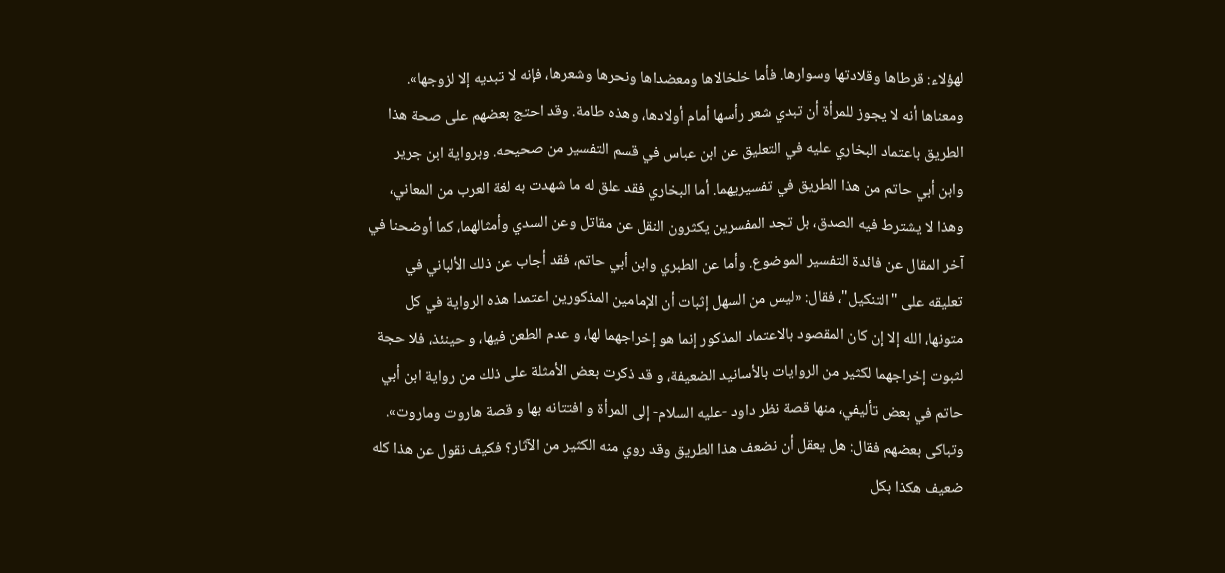لهؤلاء: قرطاها وقلادتها وسوارها. فأما خلخالاها ومعضداها ونحرها وشعرها، فإنه لا تبديه إلا لزوجها». ومعناها أنه لا يجوز للمرأة أن تبدي شعر رأسها أمام أولادها، وهذه طامة. وقد احتج بعضهم على صحة هذا الطريق باعتماد البخاري عليه في التعليق عن ابن عباس في قسم التفسير من صحيحه. وبرواية ابن جرير وابن أبي حاتم من هذا الطريق في تفسيريهما. أما البخاري فقد علق له ما شهدت به لغة العرب من المعاني، وهذا لا يشترط فيه الصدق، بل تجد المفسرين يكثرون النقل عن مقاتل وعن السدي وأمثالهما، كما أوضحنا في آخر المقال عن فائدة التفسير الموضوع. وأما عن الطبري وابن أبي حاتم، فقد أجاب عن ذلك الألباني في تعليقه على "التنكيل"، فقال: «ليس من السهل إثبات أن الإمامين المذكورين اعتمدا هذه الرواية في كل متونها، الله إلا إن كان المقصود بالاعتماد المذكور إنما هو إخراجهما لها، و عدم الطعن فيها، و حينئذ، فلا حجة لثبوت إخراجهما لكثير من الروايات بالأسانيد الضعيفة، و قد ذكرت بعض الأمثلة على ذلك من رواية ابن أبي حاتم في بعض تأليفي، منها قصة نظر داود -عليه السلام- إلى المرأة و افتتانه بها و قصة هاروت وماروت». وتباكى بعضهم فقال: هل يعقل أن نضعف هذا الطريق وقد روي منه الكثير من الآثار؟ فكيف نقول عن هذا كله ضعيف هكذا بكل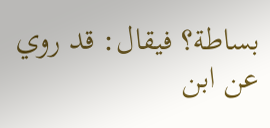بساطة؟ فيقال: قد روي عن ابن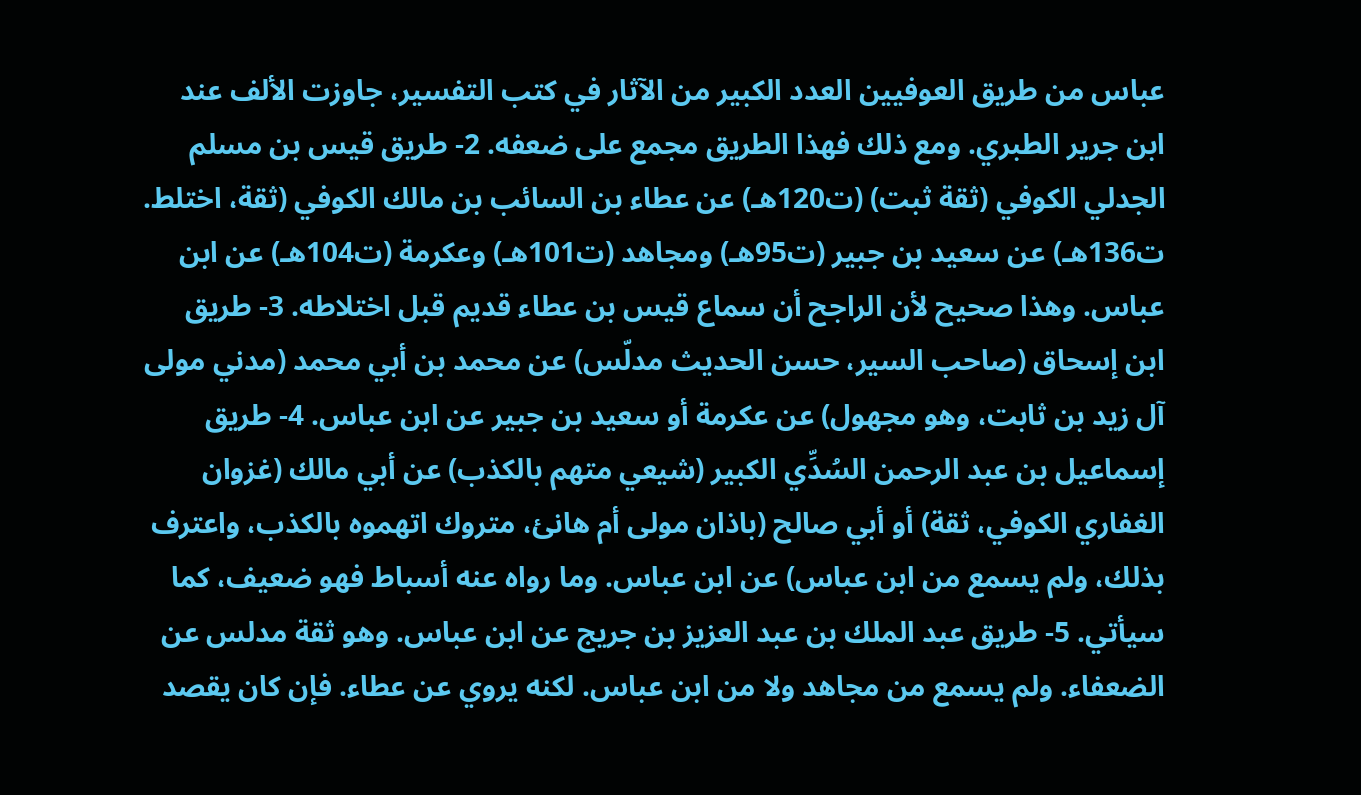عباس من طريق العوفيين العدد الكبير من الآثار في كتب التفسير، جاوزت الألف عند ابن جرير الطبري. ومع ذلك فهذا الطريق مجمع على ضعفه. 2- طريق قيس بن مسلم الجدلي الكوفي (ثقة ثبت) (ت120هـ) عن عطاء بن السائب بن مالك الكوفي (ثقة، اختلط. ت136هـ) عن سعيد بن جبير (ت95هـ) ومجاهد (ت101هـ) وعكرمة (ت104هـ) عن ابن عباس. وهذا صحيح لأن الراجح أن سماع قيس بن عطاء قديم قبل اختلاطه. 3- طريق ابن إسحاق (صاحب السير، حسن الحديث مدلّس) عن محمد بن أبي محمد (مدني مولى آل زيد بن ثابت، وهو مجهول) عن عكرمة أو سعيد بن جبير عن ابن عباس. 4- طريق إسماعيل بن عبد الرحمن السُدِّي الكبير (شيعي متهم بالكذب) عن أبي مالك (غزوان الغفاري الكوفي، ثقة) أو أبي صالح (باذان مولى أم هانئ، متروك اتهموه بالكذب، واعترف بذلك، ولم يسمع من ابن عباس) عن ابن عباس. وما رواه عنه أسباط فهو ضعيف، كما سيأتي. 5- طريق عبد الملك بن عبد العزيز بن جريج عن ابن عباس. وهو ثقة مدلس عن الضعفاء. ولم يسمع من مجاهد ولا من ابن عباس. لكنه يروي عن عطاء. فإن كان يقصد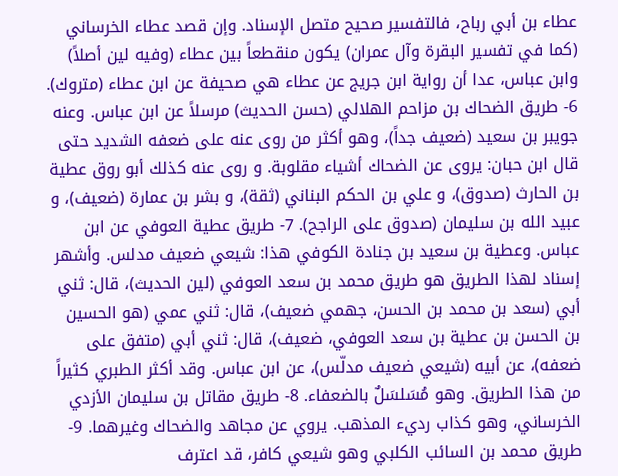عطاء بن أبي رباح، فالتفسير صحيح متصل الإسناد. وإن قصد عطاء الخرساني (كما في تفسير البقرة وآل عمران) يكون منقطعاً بين عطاء (وفيه لين أصلاً) وابن عباس، عدا أن رواية ابن جريج عن عطاء هي صحيفة عن ابن عطاء (متروك). 6- طريق الضحاك بن مزاحم الهلالي (حسن الحديث) مرسلاً عن ابن عباس. وعنه جويبر بن سعيد (ضعيف جداً)، وهو أكثر من روى عنه على ضعفه الشديد حتى قال ابن حبان: يروى عن الضحاك أشياء مقلوبة. و روى عنه كذلك أبو روق عطية بن الحارث (صدوق)، و علي بن الحكم البناني (ثقة)، و بشر بن عمارة (ضعيف)، و عبيد الله بن سليمان (صدوق على الراجح). 7- طريق عطية العوفي عن ابن عباس. وعطية بن سعيد بن جنادة الكوفي هذا: شيعي ضعيف مدلس. وأشهر إسناد لهذا الطريق هو طريق محمد بن سعد العوفي (لين الحديث)، قال: ثني أبي (سعد بن محمد بن الحسن، جهمي ضعيف)، قال: ثني عمي (هو الحسين بن الحسن بن عطية بن سعد العوفي، ضعيف)، قال: ثني أبي (متفق على ضعفه)، عن أبيه (شيعي ضعيف مدلّس)، عن ابن عباس. وقد أكثر الطبري كثيراً من هذا الطريق. وهو مُسَلسَلٌ بالضعفاء. 8- طريق مقاتل بن سليمان الأزدي الخرساني، وهو كذاب رديء المذهب. يروي عن مجاهد والضحاك وغيرهما. 9- طريق محمد بن السائب الكلبي وهو شيعي كافر، قد اعترف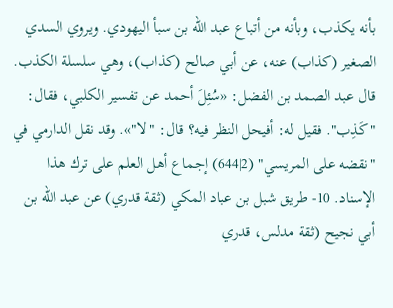بأنه يكذب، وبأنه من أتباع عبد الله بن سبأ اليهودي. ويروي السدي الصغير (كذاب) عنه، عن أبي صالح (كذاب)، وهي سلسلة الكذب. قال عبد الصمد بن الفضل: «سُئِلَ أحمد عن تفسير الكلبي، فقال: "كَذِب". فقيل له: أفيحل النظر فيه؟ قال: "لا"». وقد نقل الدارمي في "نقضه على المريسي" (2|644) إجماع أهل العلم على ترك هذا الإسناد. 10- طريق شبل بن عباد المكي (ثقة قدري) عن عبد الله بن أبي نجيح (ثقة مدلس، قدري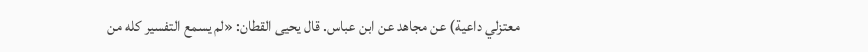معتزلي داعية) عن مجاهد عن ابن عباس. قال يحيى القطان: «لم يسمع التفسير كله من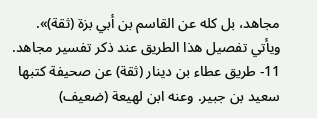مجاهد، بل كله عن القاسم بن أبي بزة (ثقة)». ويأتي تفصيل هذا الطريق عند ذكر تفسير مجاهد. 11- طريق عطاء بن دينار (ثقة) عن صحيفة كتبها سعيد بن جبير. وعنه ابن لهيعة (ضعيف)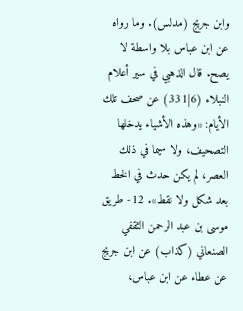وابن جريج (مدلس). وما رواه عن ابن عباس بلا واسطة لا يصح. قال الذهبي في سير أعلام النبلاء (6|331) عن صحف تلك الأيام: «وهذه الأشياء يدخلها التصحيف، ولا سيما في ذلك العصر، لم يكن حدث في الخط بعد شكل ولا نقط». 12- طريق موسى بن عبد الرحمن الثقفي الصنعاني (كذاب) عن ابن جريج عن عطاء عن ابن عباس،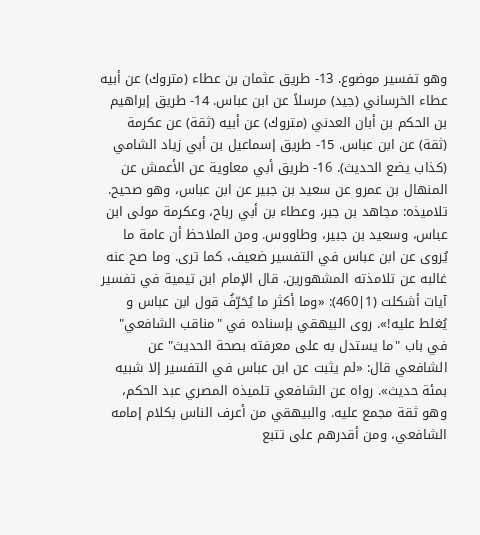وهو تفسير موضوع. 13- طريق عثمان بن عطاء (متروك) عن أبيه عطاء الخرساني (جيد) مرسلاً عن ابن عباس. 14- طريق إبراهيم بن الحكم بن أبان العدني (متروك) عن أبيه (ثقة) عن عكرمة (ثقة) عن ابن عباس. 15- طريق إسماعيل بن أبي زياد الشامي (كذاب يضع الحديث). 16- طريق أبي معاوية عن الأعمش عن المنهال بن عمرو عن سعيد بن جبير عن ابن عباس، وهو صحيح. تلاميذه: مجاهد بن جبر، وعطاء بن أبي رباح، وعكرمة مولى ابن عباس، وسعيد بن جبير، وطاووس. ومن الملاحظ أن عامة ما يُروى عن ابن عباس في التفسير ضعيف، كما ترى. وما صح عنه غالبه عن تلامذته المشهورين. قال الإمام ابن تيمية في تفسير آيات أشكلت (1|460): «وما أكثر ما يُحَرّفُ قول ابن عباس و يُغلط عليه!». روى البيهقي بإسناده في "مناقب الشافعي" في باب "ما يستدل به على معرفته بصحة الحديث" عن الشافعي قال: «لم يثبت عن ابن عباس في التفسير إلا شبيه بمئة حديث». رواه عن الشافعي تلميذه المصري عبد الحكم، وهو ثقة مجمع عليه. والبيهقي من أعرف الناس بكلام إمامه الشافعي، ومن أقدرهم على تتبع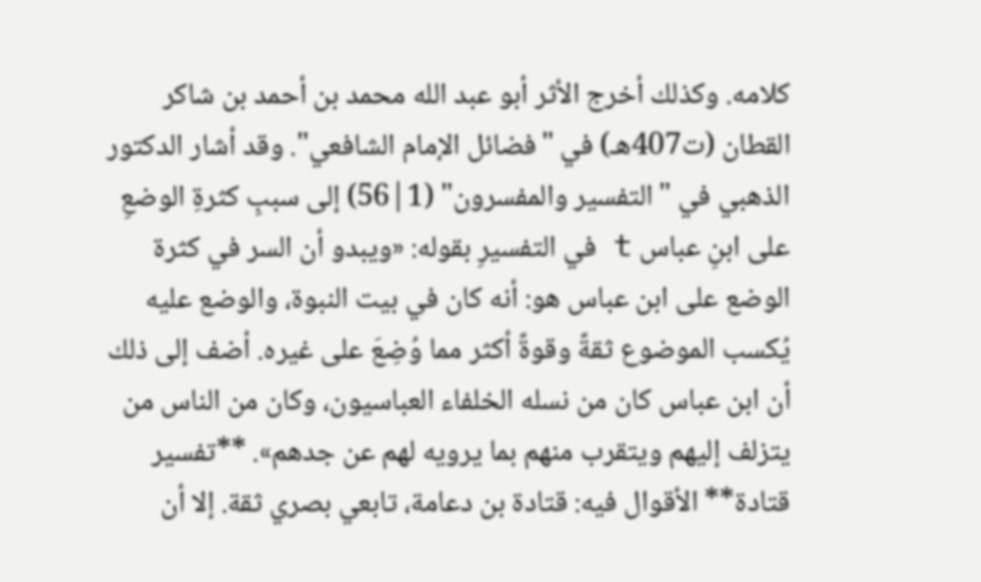كلامه. وكذلك أخرج الأثر أبو عبد الله محمد بن أحمد بن شاكر القطان (ت407هـ) في "فضائل الإمام الشافعي". وقد أشار الدكتور الذهبي في "التفسير والمفسرون" (1|56) إلى سببِ كثرةِ الوضعِ على ابنِ عباس t في التفسيرِ بقوله: «ويبدو أن السر في كثرة الوضع على ابن عباس هو: أنه كان في بيت النبوة، والوضع عليه يُكسب الموضوع ثقةً وقوةً أكثر مما وُضِعَ على غيره. أضف إلى ذلك أن ابن عباس كان من نسله الخلفاء العباسيون، وكان من الناس من يتزلف إليهم ويتقرب منهم بما يرويه لهم عن جدهم». **تفسير قتادة** الأقوال فيه: قتادة بن دعامة، تابعي بصري ثقة. إلا أن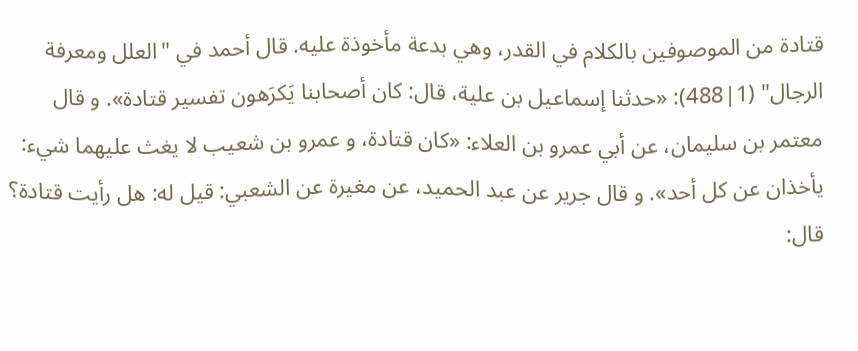قتادة من الموصوفين بالكلام في القدر، وهي بدعة مأخوذة عليه. قال أحمد في "العلل ومعرفة الرجال" (1|488): «حدثنا إسماعيل بن علية، قال: كان أصحابنا يَكرَهون تفسير قتادة». و قال معتمر بن سليمان، عن أبي عمرو بن العلاء: «كان قتادة، و عمرو بن شعيب لا يغث عليهما شيء: يأخذان عن كل أحد». و قال جرير عن عبد الحميد، عن مغيرة عن الشعبي: قيل له: هل رأيت قتادة؟ قال: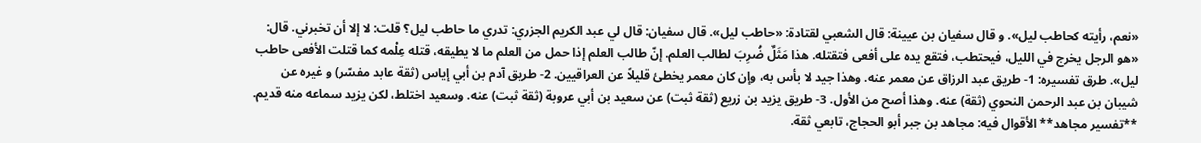«نعم، رأيته كحاطب ليل». و قال سفيان بن عيينة: قال الشعبي لقتادة: «حاطب ليل». قال سفيان: قال لي عبد الكريم الجزري: تدري ما حاطب ليل؟ قلت: لا إلا أن تخبرني. قال: «هو الرجل يخرج في الليل، فيحتطب، فتقع يده على أفعى فتقتله. هذا مَثَلٌ ضُرِبَ لطالب العلم. إنّ طالب العلم إذا حمل من العلم ما لا يطيقه، قتله عِلْمه كما قتلت الأفعى حاطب ليل». طرق تفسيره: 1- طريق عبد الرزاق عن معمر عنه. وهذا جيد لا بأس به، وإن كان معمر يخطئ قليلاً عن العراقيين. 2- طريق آدم بن أبي إياس (ثقة عابد مفسّر) و غيره عن شيبان بن عبد الرحمن النحوي (ثقة) عنه. وهذا أصح من الأول. 3- طريق يزيد بن زريع (ثقة ثبت) عن سعيد بن أبي عروبة (ثقة ثبت) عنه. وسعيد اختلط، لكن يزيد سماعه منه قديم. **تفسير مجاهد** الأقوال فيه: مجاهد بن جبر أبو الحجاج، تابعي ثقة.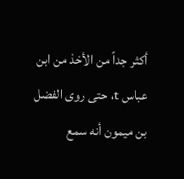أكثر جداً من الأخذ من ابن عباس t، حتى روى الفضل بن ميمون أنه سمع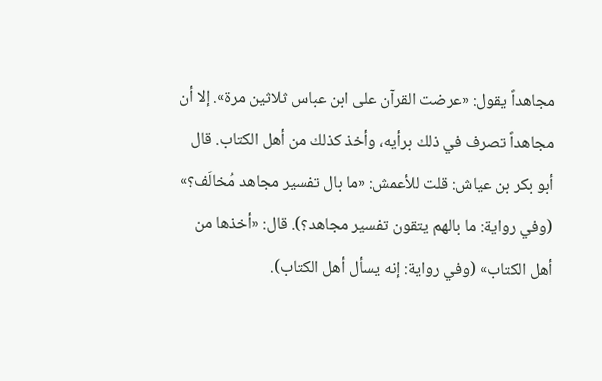مجاهداً يقول: «عرضت القرآن على ابن عباس ثلاثين مرة». إلا أن مجاهداً تصرف في ذلك برأيه، وأخذ كذلك من أهل الكتاب. قال أبو بكر بن عياش: قلت للأعمش: «ما بال تفسير مجاهد مُخالَف؟» (وفي رواية: ما بالهم يتقون تفسير مجاهد؟). قال: «أخذها من أهل الكتاب» (وفي رواية: إنه يسأل أهل الكتاب).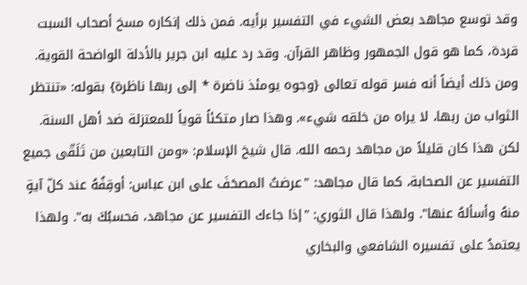وقد توسع مجاهد بعض الشيء في التفسير برأيه. فمن ذلك إنكاره مسخ أصحاب السبت قردة، كما هو قول الجمهور وظاهر القرآن. وقد رد عليه ابن جرير بالأدلة الواضحة القوية. ومن ذلك أيضاً أنه فسر قوله تعالى {وجوه يومئذ ناضرة * إلى ربها ناظرة} بقوله: «تنتظر الثواب من ربها، لا يراه من خلقه شيء». وهذا صار متكئاً قوياً للمعتزلة ضد أهل السنة. لكن هذا كان قليلاً من مجاهد رحمه الله. قال شيخ الإسلام: «ومن التابعين من تَلَقّى جميع التفسير عن الصحابة، كما قال مجاهد: "عرضتُ المصحَفَ على ابن عباس: أوقِفُهُ عند كلّ آيةٍ منهُ وأسألهُ عنها". ولهذا قال الثوري: "إذا جاءك التفسير عن مجاهد، فحسبُكَ به". ولهذا يعتمدُ على تفسيره الشافعي والبخاري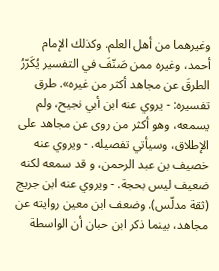وغيرهما من أهل العلم. وكذلك الإمام أحمد، وغيره ممن صَنّفَ في التفسير يُكَرّرُ الطرقَ عن مجاهد أكثر من غيره». طرق تفسيره: - يروي عنه ابن أبي نجيح، ولم يسمعه، وهو أكثر من روى عن مجاهد على الإطلاق، وسيأتي تفصيله. - ويروي عنه خصيف بن عبد الرحمن، و قد سمعه لكنه ضعيف ليس بحجة. - ويروي عنه ابن جريج (ثقة مدلّس). وضعف ابن معين روايته عن مجاهد، بينما ذكر ابن حبان أن الواسطة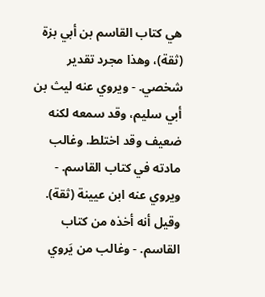هي كتاب القاسم بن أبي بزة (ثقة)، وهذا مجرد تقدير شخصي. - ويروي عنه ليث بن أبي سليم، وقد سمعه لكنه ضعيف وقد اختلط. وغالب مادته في كتاب القاسم. - ويروي عنه ابن عيينة (ثقة). وقيل أنه أخذه من كتاب القاسم. - وغالب من يَروي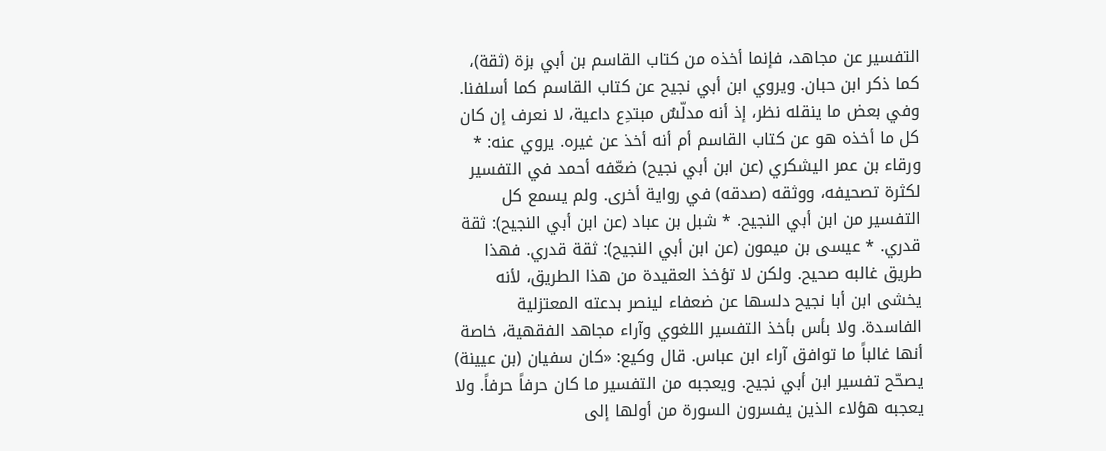التفسير عن مجاهد، فإنما أخذه من كتاب القاسم بن أبي بزة (ثقة)، كما ذكر ابن حبان. ويروي ابن أبي نجيح عن كتاب القاسم كما أسلفنا. وفي بعض ما ينقله نظر، إذ أنه مدلّسٌ مبتدِع داعية، لا نعرف إن كان كل ما أخذه هو عن كتاب القاسم أم أنه أخذ عن غيره. يروي عنه: * ورقاء بن عمر اليشكري (عن ابن أبي نجيح) ضعّفه أحمد في التفسير لكثرة تصحيفه، ووثقه (صدقه) في رواية أخرى. ولم يسمع كل التفسير من ابن أبي النجيح. * شبل بن عباد (عن ابن أبي النجيح): ثقة قدري. * عيسى بن ميمون (عن ابن أبي النجيح): ثقة قدري. فهذا طريق غالبه صحيح. ولكن لا تؤخذ العقيدة من هذا الطريق، لأنه يخشى ابن أبا نجيح دلسها عن ضعفاء لينصر بدعته المعتزلية الفاسدة. ولا بأس بأخذ التفسير اللغوي وآراء مجاهد الفقهية، خاصة أنها غالباً ما توافق آراء ابن عباس. قال وكيع: «كان سفيان (بن عيينة) يصحّح تفسير ابن أبي نجيح. ويعجبه من التفسير ما كان حرفاً حرفاً. ولا يعجبه هؤلاء الذين يفسرون السورة من أولها إلى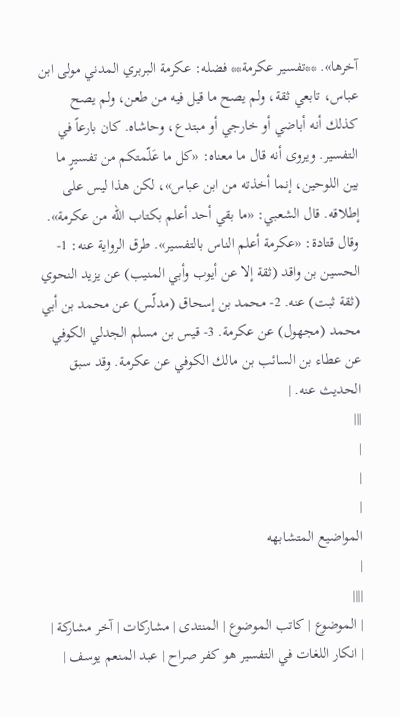آخرها». **تفسير عكرمة** فضله: عكرمة البربري المدني مولى ابن عباس، تابعي ثقة، ولم يصح ما قيل فيه من طعن، ولم يصح كذلك أنه أباضي أو خارجي أو مبتدع، وحاشاه. كان بارعاً في التفسير. ويروى أنه قال ما معناه: «كل ما عَلّمتكم من تفسيرٍ ما بين اللوحين، إنما أخذته من ابن عباس»، لكن هذا ليس على إطلاقه. قال الشعبي: «ما بقي أحد أعلم بكتاب الله من عكرمة». وقال قتادة: «عكرمة أعلم الناس بالتفسير». طرق الرواية عنه: 1- الحسين بن واقد (ثقة إلا عن أيوب وأبي المنيب) عن يزيد النحوي (ثقة ثبت) عنه. 2- محمد بن إسحاق (مدلّس) عن محمد بن أبي محمد (مجهول) عن عكرمة. 3- قيس بن مسلم الجدلي الكوفي عن عطاء بن السائب بن مالك الكوفي عن عكرمة. وقد سبق الحديث عنه. |
|||
|
|
|
المواضيع المتشابهه
|
||||
| الموضوع | كاتب الموضوع | المنتدى | مشاركات | آخر مشاركة |
| انكار اللغات في التفسير هو كفر صراح | عبد المنعم يوسف |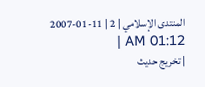المنتدى الإسلامي | 2 | 11-01-2007 01:12 AM |
| تخريج حديث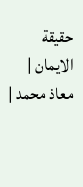حقيقة الايمان | معاذ محمد |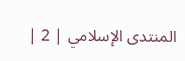المنتدى الإسلامي | 2 |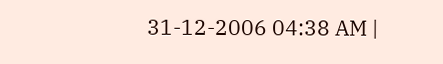31-12-2006 04:38 AM |